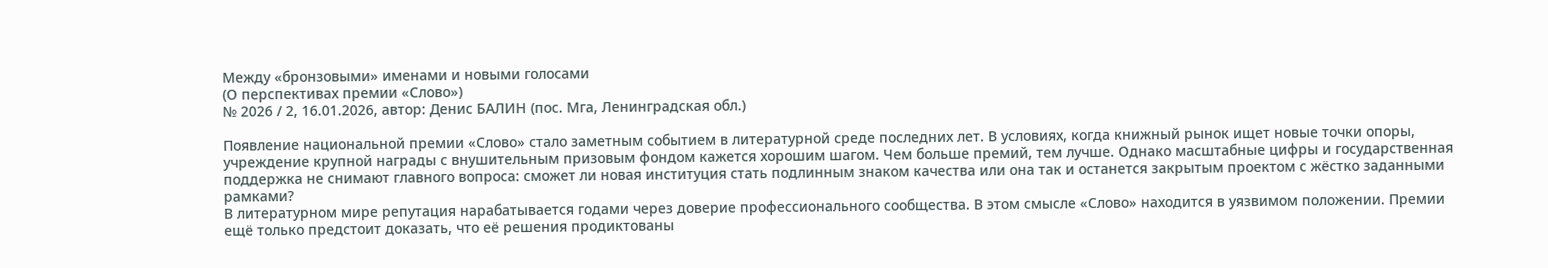Между «бронзовыми» именами и новыми голосами
(О перспективах премии «Слово»)
№ 2026 / 2, 16.01.2026, автор: Денис БАЛИН (пос. Мга, Ленинградская обл.)

Появление национальной премии «Слово» стало заметным событием в литературной среде последних лет. В условиях, когда книжный рынок ищет новые точки опоры, учреждение крупной награды с внушительным призовым фондом кажется хорошим шагом. Чем больше премий, тем лучше. Однако масштабные цифры и государственная поддержка не снимают главного вопроса: сможет ли новая институция стать подлинным знаком качества или она так и останется закрытым проектом с жёстко заданными рамками?
В литературном мире репутация нарабатывается годами через доверие профессионального сообщества. В этом смысле «Слово» находится в уязвимом положении. Премии ещё только предстоит доказать, что её решения продиктованы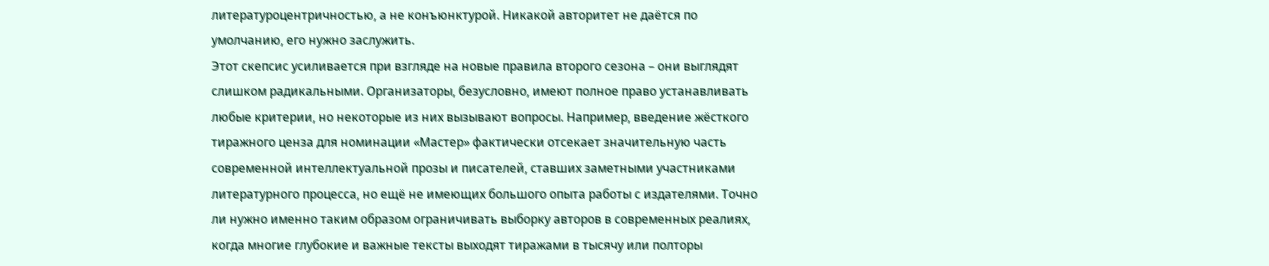литературоцентричностью, а не конъюнктурой. Никакой авторитет не даётся по умолчанию, его нужно заслужить.
Этот скепсис усиливается при взгляде на новые правила второго сезона – они выглядят слишком радикальными. Организаторы, безусловно, имеют полное право устанавливать любые критерии, но некоторые из них вызывают вопросы. Например, введение жёсткого тиражного ценза для номинации «Мастер» фактически отсекает значительную часть современной интеллектуальной прозы и писателей, ставших заметными участниками литературного процесса, но ещё не имеющих большого опыта работы с издателями. Точно ли нужно именно таким образом ограничивать выборку авторов в современных реалиях, когда многие глубокие и важные тексты выходят тиражами в тысячу или полторы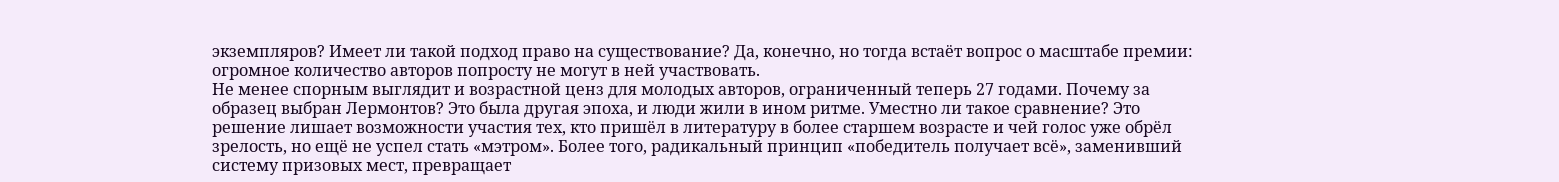экземпляров? Имеет ли такой подход право на существование? Да, конечно, но тогда встаёт вопрос о масштабе премии: огромное количество авторов попросту не могут в ней участвовать.
Не менее спорным выглядит и возрастной ценз для молодых авторов, ограниченный теперь 27 годами. Почему за образец выбран Лермонтов? Это была другая эпоха, и люди жили в ином ритме. Уместно ли такое сравнение? Это решение лишает возможности участия тех, кто пришёл в литературу в более старшем возрасте и чей голос уже обрёл зрелость, но ещё не успел стать «мэтром». Более того, радикальный принцип «победитель получает всё», заменивший систему призовых мест, превращает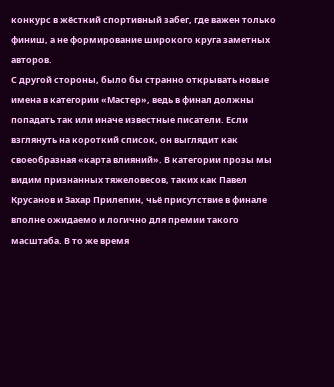конкурс в жёсткий спортивный забег, где важен только финиш, а не формирование широкого круга заметных авторов.
С другой стороны, было бы странно открывать новые имена в категории «Мастер», ведь в финал должны попадать так или иначе известные писатели. Если взглянуть на короткий список, он выглядит как своеобразная «карта влияний». В категории прозы мы видим признанных тяжеловесов, таких как Павел Крусанов и Захар Прилепин, чьё присутствие в финале вполне ожидаемо и логично для премии такого масштаба. В то же время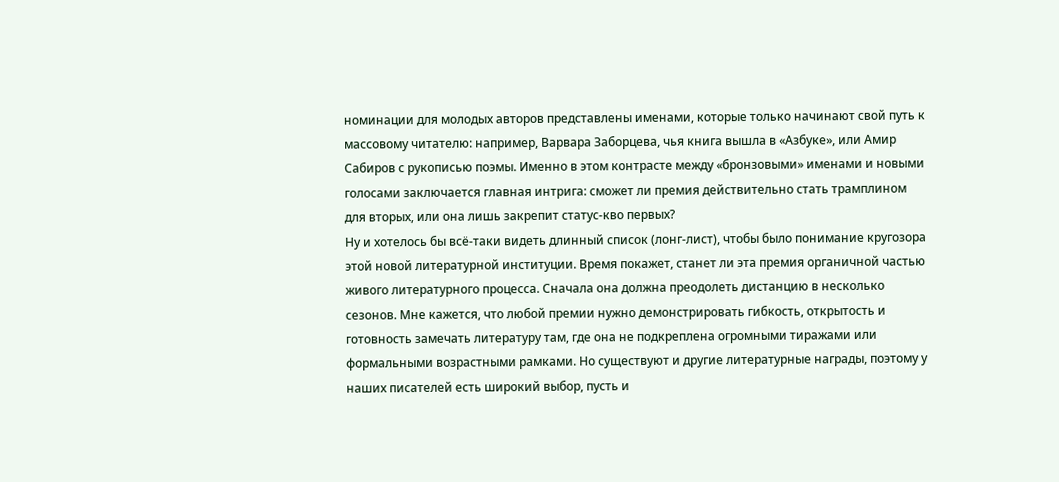номинации для молодых авторов представлены именами, которые только начинают свой путь к массовому читателю: например, Варвара Заборцева, чья книга вышла в «Азбуке», или Амир Сабиров с рукописью поэмы. Именно в этом контрасте между «бронзовыми» именами и новыми голосами заключается главная интрига: сможет ли премия действительно стать трамплином для вторых, или она лишь закрепит статус-кво первых?
Ну и хотелось бы всё-таки видеть длинный список (лонг-лист), чтобы было понимание кругозора этой новой литературной институции. Время покажет, станет ли эта премия органичной частью живого литературного процесса. Сначала она должна преодолеть дистанцию в несколько сезонов. Мне кажется, что любой премии нужно демонстрировать гибкость, открытость и готовность замечать литературу там, где она не подкреплена огромными тиражами или формальными возрастными рамками. Но существуют и другие литературные награды, поэтому у наших писателей есть широкий выбор, пусть и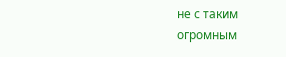не с таким огромным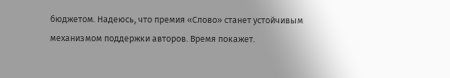бюджетом. Надеюсь, что премия «Слово» станет устойчивым механизмом поддержки авторов. Время покажет.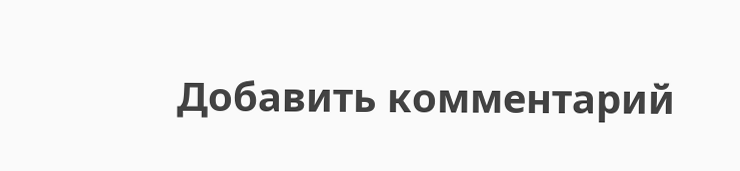Добавить комментарий